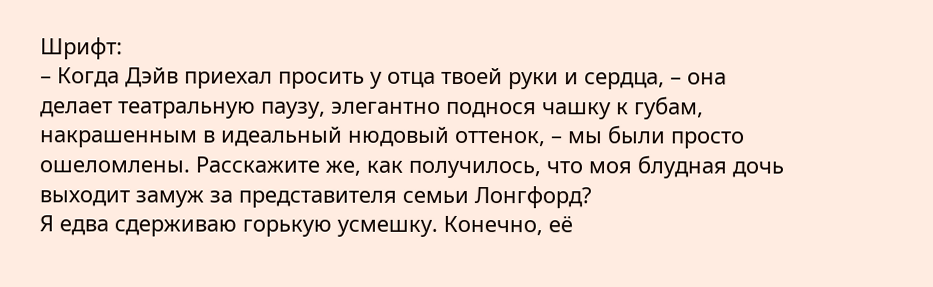Шрифт:
– Когда Дэйв приехал просить у отца твоей руки и сердца, – она делает театральную паузу, элегантно поднося чашку к губам, накрашенным в идеальный нюдовый оттенок, – мы были просто ошеломлены. Расскажите же, как получилось, что моя блудная дочь выходит замуж за представителя семьи Лонгфорд?
Я едва сдерживаю горькую усмешку. Конечно, её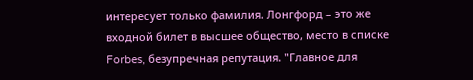интересует только фамилия. Лонгфорд – это же входной билет в высшее общество, место в списке Forbes, безупречная репутация. "Главное для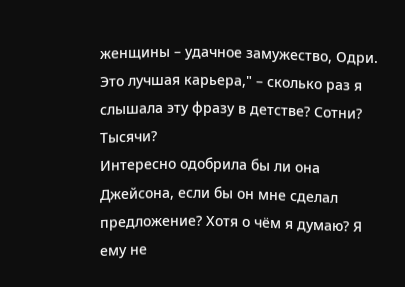женщины – удачное замужество, Одри. Это лучшая карьера," – сколько раз я слышала эту фразу в детстве? Сотни? Тысячи?
Интересно одобрила бы ли она Джейсона, если бы он мне сделал предложение? Хотя о чём я думаю? Я ему не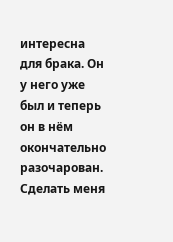интересна для брака. Он у него уже был и теперь он в нём окончательно разочарован. Сделать меня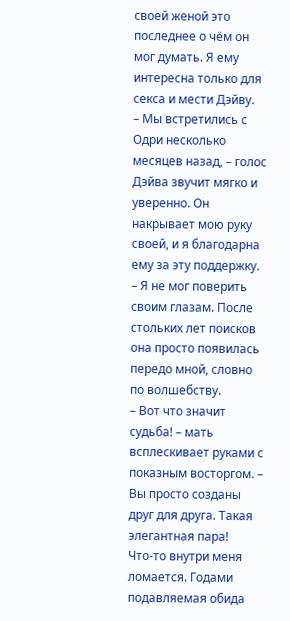своей женой это последнее о чём он мог думать. Я ему интересна только для секса и мести Дэйву.
– Мы встретились с Одри несколько месяцев назад, – голос Дэйва звучит мягко и уверенно. Он накрывает мою руку своей, и я благодарна ему за эту поддержку. – Я не мог поверить своим глазам. После стольких лет поисков она просто появилась передо мной, словно по волшебству.
– Вот что значит судьба! – мать всплескивает руками с показным восторгом. – Вы просто созданы друг для друга. Такая элегантная пара!
Что-то внутри меня ломается. Годами подавляемая обида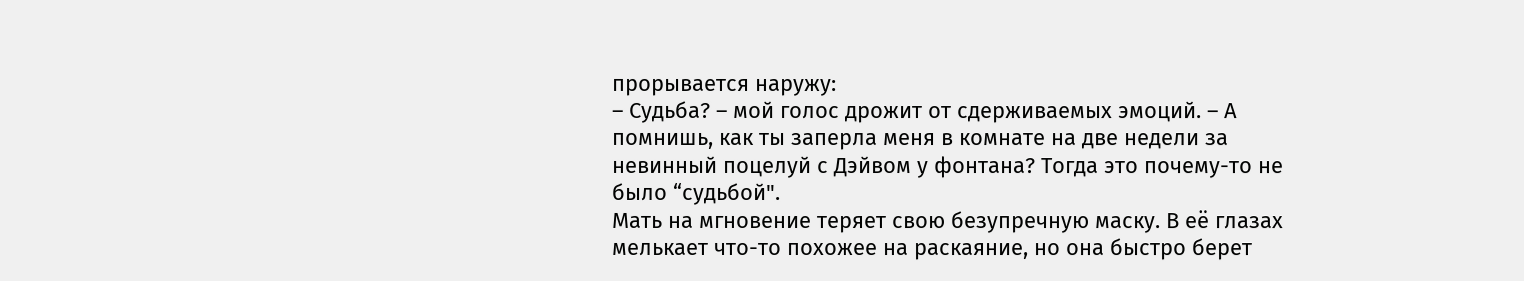прорывается наружу:
– Судьба? – мой голос дрожит от сдерживаемых эмоций. – А помнишь, как ты заперла меня в комнате на две недели за невинный поцелуй с Дэйвом у фонтана? Тогда это почему-то не было “судьбой".
Мать на мгновение теряет свою безупречную маску. В её глазах мелькает что-то похожее на раскаяние, но она быстро берет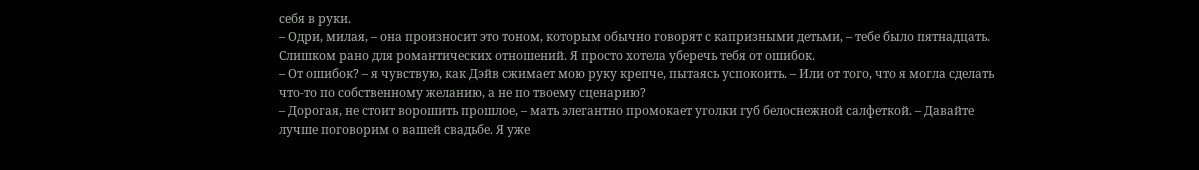себя в руки.
– Одри, милая, – она произносит это тоном, которым обычно говорят с капризными детьми, – тебе было пятнадцать. Слишком рано для романтических отношений. Я просто хотела уберечь тебя от ошибок.
– От ошибок? – я чувствую, как Дэйв сжимает мою руку крепче, пытаясь успокоить. – Или от того, что я могла сделать что-то по собственному желанию, а не по твоему сценарию?
– Дорогая, не стоит ворошить прошлое, – мать элегантно промокает уголки губ белоснежной салфеткой. – Давайте лучше поговорим о вашей свадьбе. Я уже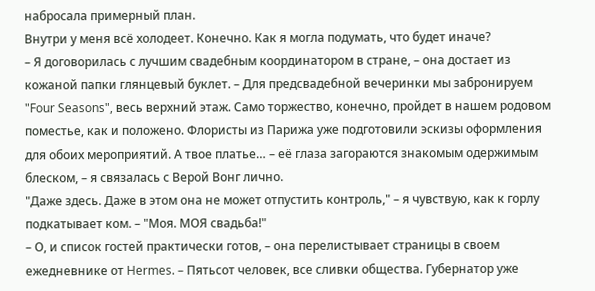набросала примерный план.
Внутри у меня всё холодеет. Конечно. Как я могла подумать, что будет иначе?
– Я договорилась с лучшим свадебным координатором в стране, – она достает из кожаной папки глянцевый буклет. – Для предсвадебной вечеринки мы забронируем "Four Seasons", весь верхний этаж. Само торжество, конечно, пройдет в нашем родовом поместье, как и положено. Флористы из Парижа уже подготовили эскизы оформления для обоих мероприятий. А твое платье… – её глаза загораются знакомым одержимым блеском, – я связалась с Верой Вонг лично.
"Даже здесь. Даже в этом она не может отпустить контроль," – я чувствую, как к горлу подкатывает ком. – "Моя. МОЯ свадьба!"
– О, и список гостей практически готов, – она перелистывает страницы в своем ежедневнике от Hermes. – Пятьсот человек, все сливки общества. Губернатор уже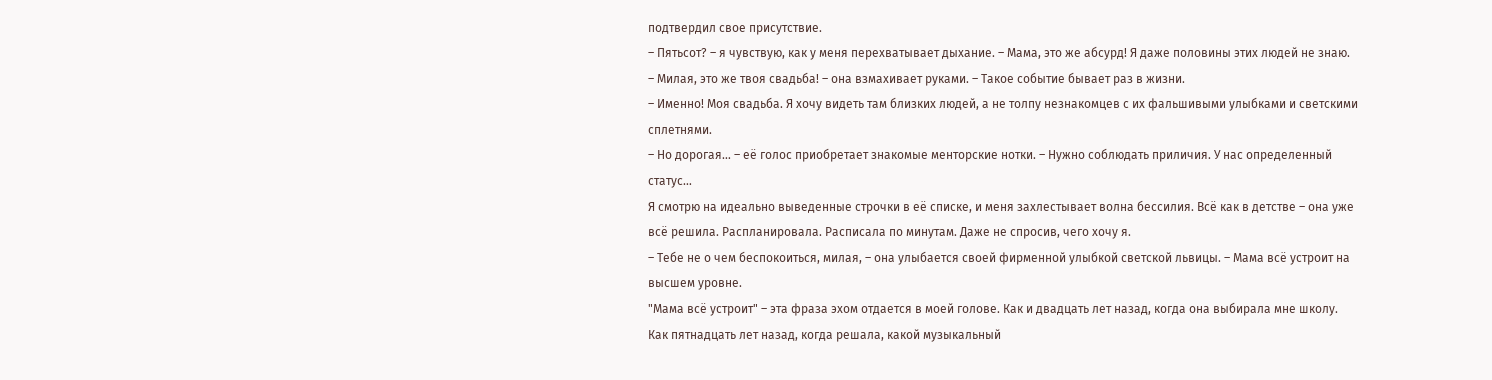подтвердил свое присутствие.
– Пятьсот? – я чувствую, как у меня перехватывает дыхание. – Мама, это же абсурд! Я даже половины этих людей не знаю.
– Милая, это же твоя свадьба! – она взмахивает руками. – Такое событие бывает раз в жизни.
– Именно! Моя свадьба. Я хочу видеть там близких людей, а не толпу незнакомцев с их фальшивыми улыбками и светскими сплетнями.
– Но дорогая… – её голос приобретает знакомые менторские нотки. – Нужно соблюдать приличия. У нас определенный статус…
Я смотрю на идеально выведенные строчки в её списке, и меня захлестывает волна бессилия. Всё как в детстве – она уже всё решила. Распланировала. Расписала по минутам. Даже не спросив, чего хочу я.
– Тебе не о чем беспокоиться, милая, – она улыбается своей фирменной улыбкой светской львицы. – Мама всё устроит на высшем уровне.
"Мама всё устроит" – эта фраза эхом отдается в моей голове. Как и двадцать лет назад, когда она выбирала мне школу. Как пятнадцать лет назад, когда решала, какой музыкальный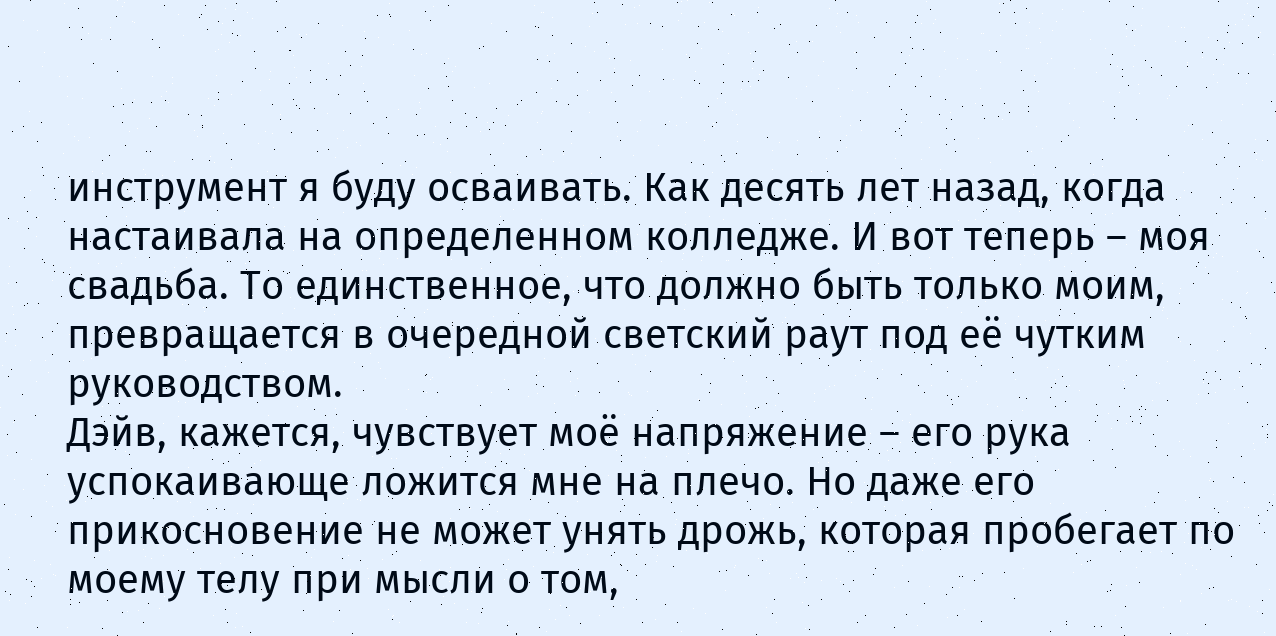инструмент я буду осваивать. Как десять лет назад, когда настаивала на определенном колледже. И вот теперь – моя свадьба. То единственное, что должно быть только моим, превращается в очередной светский раут под её чутким руководством.
Дэйв, кажется, чувствует моё напряжение – его рука успокаивающе ложится мне на плечо. Но даже его прикосновение не может унять дрожь, которая пробегает по моему телу при мысли о том,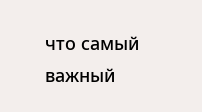что самый важный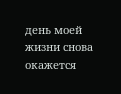день моей жизни снова окажется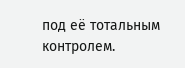под её тотальным контролем.